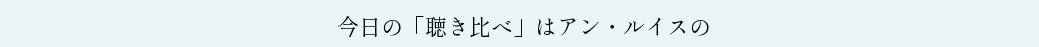今日の「聴き比べ」はアン・ルイスの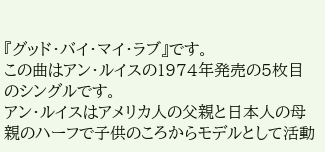『グッド・バイ・マイ・ラブ』です。
この曲はアン・ルイスの1974年発売の5枚目のシングルです。
アン・ルイスはアメリカ人の父親と日本人の母親のハーフで子供のころからモデルとして活動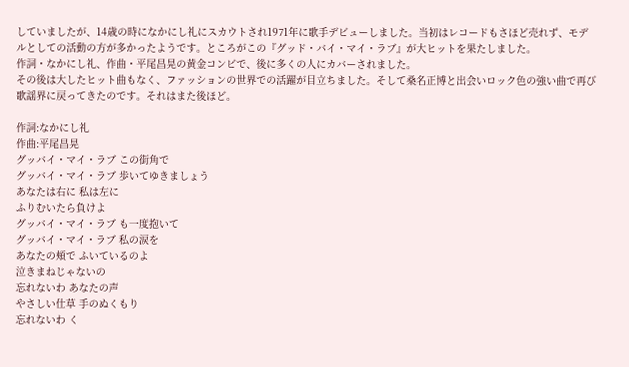していましたが、14歳の時になかにし礼にスカウトされ1971年に歌手デビューしました。当初はレコードもさほど売れず、モデルとしての活動の方が多かったようです。ところがこの『グッド・バイ・マイ・ラブ』が大ヒットを果たしました。
作詞・なかにし礼、作曲・平尾昌晃の黄金コンビで、後に多くの人にカバーされました。
その後は大したヒット曲もなく、ファッションの世界での活躍が目立ちました。そして桑名正博と出会いロック色の強い曲で再び歌謡界に戻ってきたのです。それはまた後ほど。

作詞:なかにし礼
作曲:平尾昌晃
グッバイ・マイ・ラブ この街角で
グッバイ・マイ・ラブ 歩いてゆきましょう
あなたは右に 私は左に
ふりむいたら負けよ
グッバイ・マイ・ラブ も一度抱いて
グッバイ・マイ・ラブ 私の涙を
あなたの頬で ふいているのよ
泣きまねじゃないの
忘れないわ あなたの声
やさしい仕草 手のぬくもり
忘れないわ く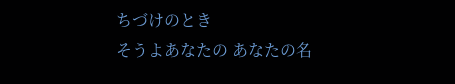ちづけのとき
そうよあなたの あなたの名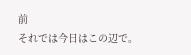前
それでは今日はこの辺で。